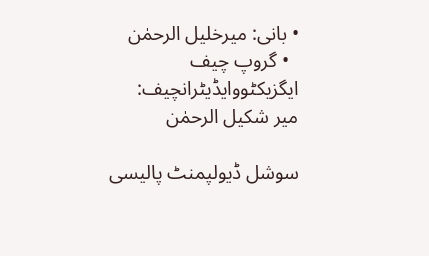• بانی: میرخلیل الرحمٰن
  • گروپ چیف ایگزیکٹووایڈیٹرانچیف: میر شکیل الرحمٰن

سوشل ڈیولپمنٹ پالیسی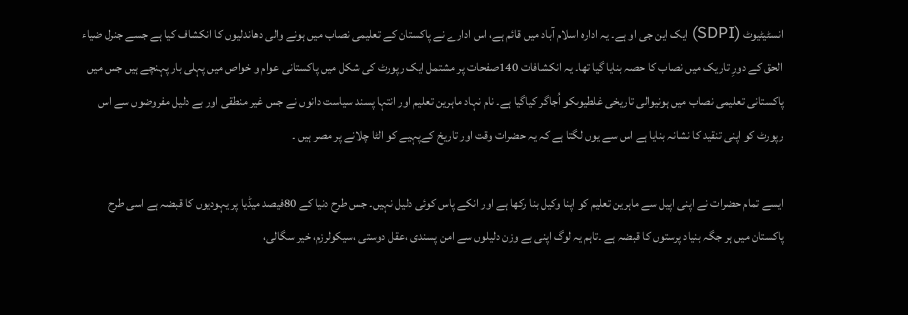انسٹیٹیوٹ (SDPI) ایک این جی او ہے۔ یہ ادارہ اسلام آباد میں قائم ہے، اس ادارے نے پاکستان کے تعلیمی نصاب میں ہونے والی دھاندلیوں کا انکشاف کیا ہے جسے جنرل ضیاء الحق کے دورِ تاریک میں نصاب کا حصہ بنایا گیا تھا۔ یہ انکشافات 140صفحات پر مشتمل ایک رپورٹ کی شکل میں پاکستانی عوام و خواص میں پہلی بار پہنچے ہیں جس میں پاکستانی تعلیمی نصاب میں ہونیوالی تاریخی غلطیوںکو اُجاگر کیاگیا ہے۔ نام نہاد ماہرین تعلیم اور انتہا پسند سیاست دانوں نے جس غیر منطقی اور بے دلیل مفروضوں سے اس رپورٹ کو اپنی تنقید کا نشانہ بنایا ہے اس سے یوں لگتا ہے کہ یہ حضرات وقت اور تاریخ کےپہیے کو الٹا چلانے پر مصر ہیں ۔

ایسے تمام حضرات نے اپنی اپیل سے ماہرین تعلیم کو اپنا وکیل بنا رکھا ہے اور انکے پاس کوئی دلیل نہیں۔ جس طرح دنیا کے 80فیصد میڈیا پر یہودیوں کا قبضہ ہے اسی طرح پاکستان میں ہر جگہ بنیاد پرستوں کا قبضہ ہے ۔تاہم یہ لوگ اپنی بے وزن دلیلوں سے امن پسندی ،عقل دوستی ،سیکولرزم، خیر سگالی،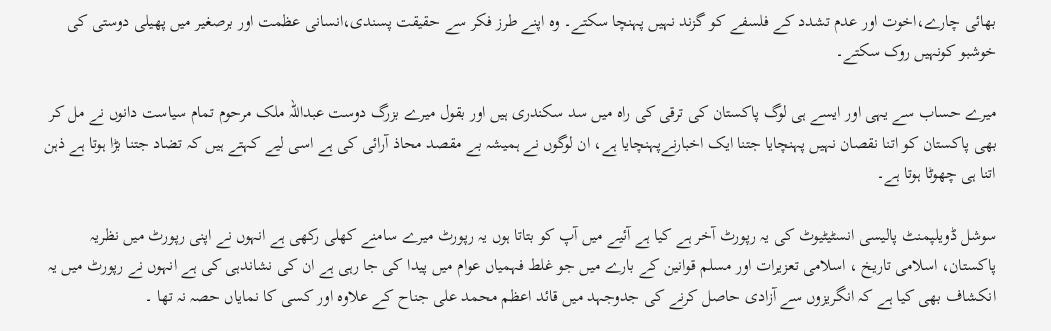بھائی چارے،اخوت اور عدم تشدد کے فلسفے کو گزند نہیں پہنچا سکتے۔ وہ اپنے طرز فکر سے حقیقت پسندی،انسانی عظمت اور برصغیر میں پھیلی دوستی کی خوشبو کونہیں روک سکتے۔

میرے حساب سے یہی اور ایسے ہی لوگ پاکستان کی ترقی کی راہ میں سد سکندری ہیں اور بقول میرے بزرگ دوست عبداللہ ملک مرحوم تمام سیاست دانوں نے مل کر بھی پاکستان کو اتنا نقصان نہیں پہنچایا جتنا ایک اخبارنےپہنچایا ہے، ان لوگوں نے ہمیشہ بے مقصد محاذ آرائی کی ہے اسی لیے کہتے ہیں کہ تضاد جتنا بڑا ہوتا ہے ذہن اتنا ہی چھوٹا ہوتا ہے۔

سوشل ڈویلپمنٹ پالیسی انسٹیٹیوٹ کی یہ رپورٹ آخر ہے کیا ہے آئیے میں آپ کو بتاتا ہوں یہ رپورٹ میرے سامنے کھلی رکھی ہے انہوں نے اپنی رپورٹ میں نظریہ پاکستان، اسلامی تاریخ ، اسلامی تعزیرات اور مسلم قوانین کے بارے میں جو غلط فہمیاں عوام میں پیدا کی جا رہی ہے ان کی نشاندہی کی ہے انہوں نے رپورٹ میں یہ انکشاف بھی کیا ہے کہ انگریزوں سے آزادی حاصل کرنے کی جدوجہد میں قائد اعظم محمد علی جناح کے علاوہ اور کسی کا نمایاں حصہ نہ تھا ۔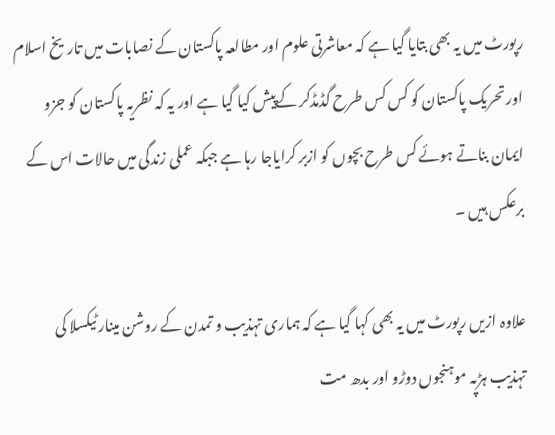رپورٹ میں یہ بھی بتایا گیا ہے کہ معاشرتی علوم اور مطالعہ پاکستان کے نصابات میں تاریخ اسلام اور تحریک پاکستان کو کس کس طرح گڈمڈکر کےپیش کیا گیا ہے اور یہ کہ نظریہ پاکستان کو جزو ایمان بناتے ہوئے کس طرح بچوں کو ازبر کرایاجا رہا ہے جبکہ عملی زندگی میں حالات اس کے برعکس ہیں ۔

علاوہ ازیں رپورٹ میں یہ بھی کہا گیا ہے کہ ہماری تہذیب و تمدن کے روشن مینار ٹیکسلا کی تہذیب ہڑپہ موہنجوں دوڑو اور بدھ مت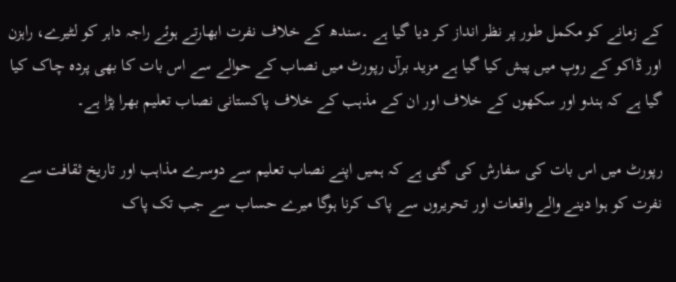کے زمانے کو مکمل طور پر نظر انداز کر دیا گیا ہے ۔سندھ کے خلاف نفرت ابھارتے ہوئے راجہ داہر کو لٹیرے، راہزن اور ڈاکو کے روپ میں پیش کیا گیا ہے مزید برآں رپورٹ میں نصاب کے حوالے سے اس بات کا بھی پردہ چاک کیا گیا ہے کہ ہندو اور سکھوں کے خلاف اور ان کے مذہب کے خلاف پاکستانی نصاب تعلیم بھرا پڑا ہے۔

رپورٹ میں اس بات کی سفارش کی گئی ہے کہ ہمیں اپنے نصاب تعلیم سے دوسرے مذاہب اور تاریخ ثقافت سے نفرت کو ہوا دینے والے واقعات اور تحریروں سے پاک کرنا ہوگا میرے حساب سے جب تک پاک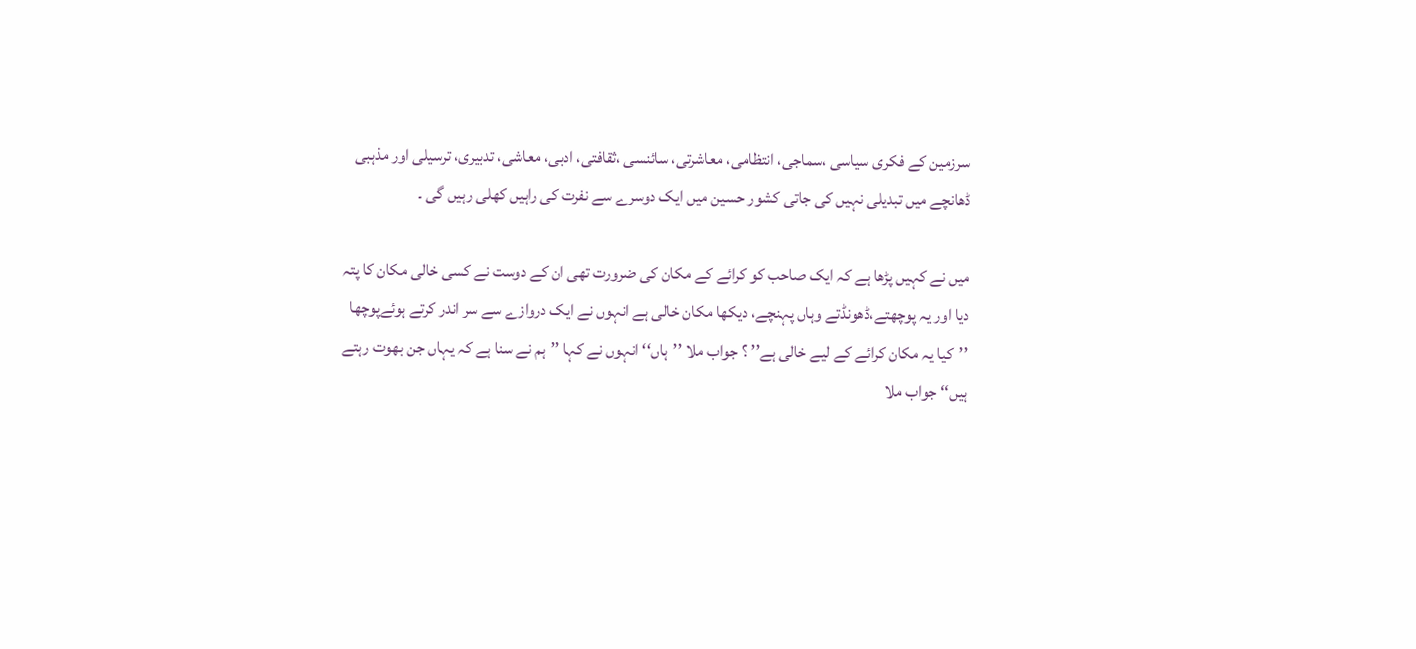سرزمین کے فکری سیاسی ،سماجی، انتظامی، معاشرتی، سائنسی ،ثقافتی، ادبی، معاشی، تدبیری، ترسیلی اور مذہبی ڈھانچے میں تبدیلی نہیں کی جاتی کشور حسین میں ایک دوسرے سے نفرت کی راہیں کھلی رہیں گی ۔

میں نے کہیں پڑھا ہے کہ ایک صاحب کو کرائے کے مکان کی ضرورت تھی ان کے دوست نے کسی خالی مکان کا پتہ دیا اور یہ پوچھتے،ڈھونڈتے وہاں پہنچے، دیکھا مکان خالی ہے انہوں نے ایک دروازے سے سر اندر کرتے ہوئےپوچھا ’’کیا یہ مکان کرائے کے لیے خالی ہے’’ ؟ جواب ملا ’’ہاں‘‘ انہوں نے کہا ’’ہم نے سنا ہے کہ یہاں جن بھوت رہتے ہیں‘‘ جواب ملا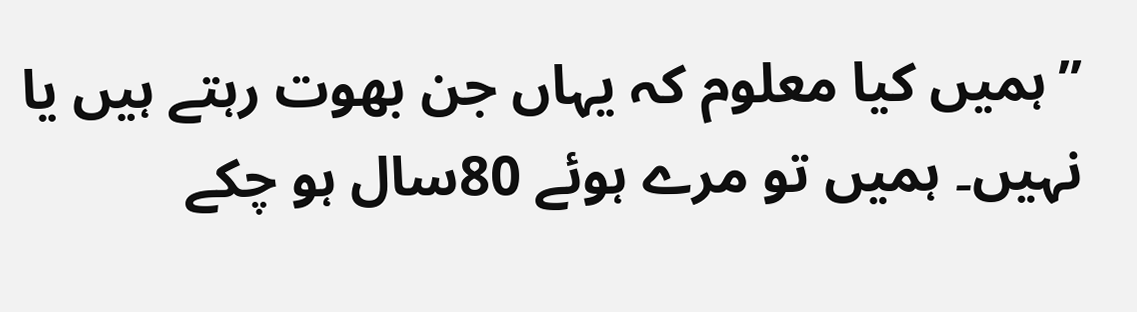’’ہمیں کیا معلوم کہ یہاں جن بھوت رہتے ہیں یا نہیں۔ ہمیں تو مرے ہوئے 80سال ہو چکے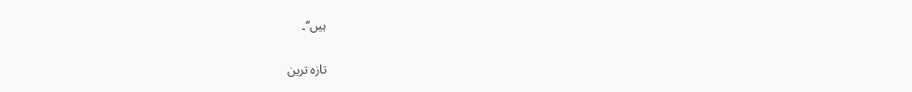ہیں‘‘۔

تازہ ترین